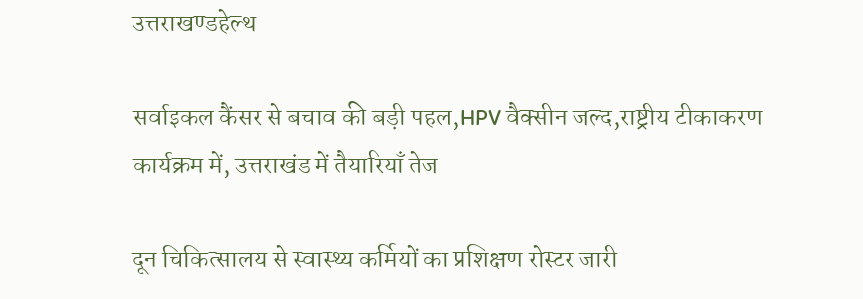उत्तराखण्डहेल्थ

सर्वाइकल कैंसर से बचाव की बड़ी पहल,HPV वैक्सीन जल्द,राष्ट्रीय टीकाकरण कार्यक्रम में, उत्तराखंड में तैयारियाँ तेज

दून चिकित्सालय से स्वास्थ्य कर्मियों का प्रशिक्षण रोस्टर जारी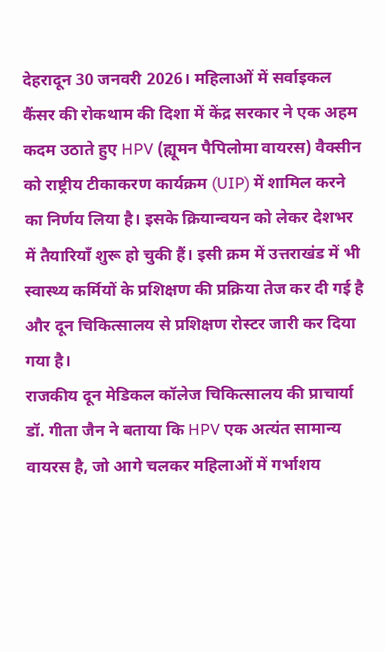देहरादून 30 जनवरी 2026। महिलाओं में सर्वाइकल कैंसर की रोकथाम की दिशा में केंद्र सरकार ने एक अहम कदम उठाते हुए HPV (ह्यूमन पैपिलोमा वायरस) वैक्सीन को राष्ट्रीय टीकाकरण कार्यक्रम (UIP) में शामिल करने का निर्णय लिया है। इसके क्रियान्वयन को लेकर देशभर में तैयारियाँ शुरू हो चुकी हैं। इसी क्रम में उत्तराखंड में भी स्वास्थ्य कर्मियों के प्रशिक्षण की प्रक्रिया तेज कर दी गई है और दून चिकित्सालय से प्रशिक्षण रोस्टर जारी कर दिया गया है।
राजकीय दून मेडिकल कॉलेज चिकित्सालय की प्राचार्या डॉ. गीता जैन ने बताया कि HPV एक अत्यंत सामान्य वायरस है, जो आगे चलकर महिलाओं में गर्भाशय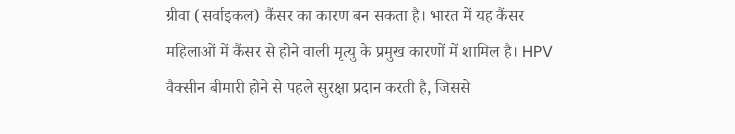ग्रीवा (सर्वाइकल) कैंसर का कारण बन सकता है। भारत में यह कैंसर महिलाओं में कैंसर से होने वाली मृत्यु के प्रमुख कारणों में शामिल है। HPV वैक्सीन बीमारी होने से पहले सुरक्षा प्रदान करती है, जिससे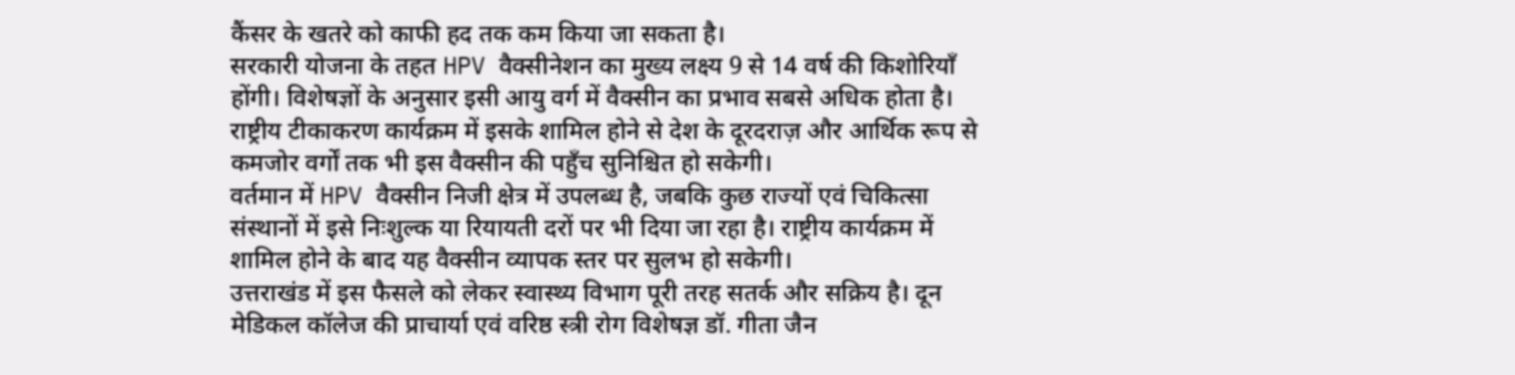कैंसर के खतरे को काफी हद तक कम किया जा सकता है।
सरकारी योजना के तहत HPV वैक्सीनेशन का मुख्य लक्ष्य 9 से 14 वर्ष की किशोरियाँ होंगी। विशेषज्ञों के अनुसार इसी आयु वर्ग में वैक्सीन का प्रभाव सबसे अधिक होता है। राष्ट्रीय टीकाकरण कार्यक्रम में इसके शामिल होने से देश के दूरदराज़ और आर्थिक रूप से कमजोर वर्गों तक भी इस वैक्सीन की पहुँच सुनिश्चित हो सकेगी।
वर्तमान में HPV वैक्सीन निजी क्षेत्र में उपलब्ध है, जबकि कुछ राज्यों एवं चिकित्सा संस्थानों में इसे निःशुल्क या रियायती दरों पर भी दिया जा रहा है। राष्ट्रीय कार्यक्रम में शामिल होने के बाद यह वैक्सीन व्यापक स्तर पर सुलभ हो सकेगी।
उत्तराखंड में इस फैसले को लेकर स्वास्थ्य विभाग पूरी तरह सतर्क और सक्रिय है। दून मेडिकल कॉलेज की प्राचार्या एवं वरिष्ठ स्त्री रोग विशेषज्ञ डॉ. गीता जैन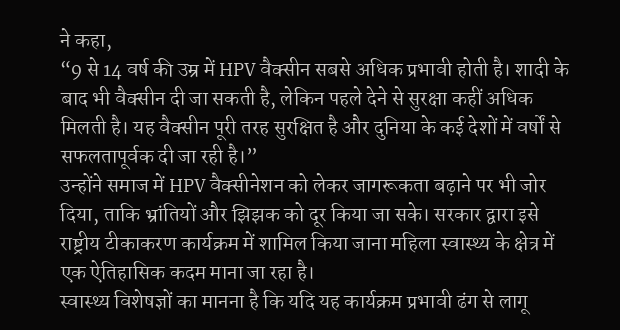ने कहा,
“9 से 14 वर्ष की उम्र में HPV वैक्सीन सबसे अधिक प्रभावी होती है। शादी के बाद भी वैक्सीन दी जा सकती है, लेकिन पहले देने से सुरक्षा कहीं अधिक मिलती है। यह वैक्सीन पूरी तरह सुरक्षित है और दुनिया के कई देशों में वर्षों से सफलतापूर्वक दी जा रही है।”
उन्होंने समाज में HPV वैक्सीनेशन को लेकर जागरूकता बढ़ाने पर भी जोर दिया, ताकि भ्रांतियों और झिझक को दूर किया जा सके। सरकार द्वारा इसे राष्ट्रीय टीकाकरण कार्यक्रम में शामिल किया जाना महिला स्वास्थ्य के क्षेत्र में एक ऐतिहासिक कदम माना जा रहा है।
स्वास्थ्य विशेषज्ञों का मानना है कि यदि यह कार्यक्रम प्रभावी ढंग से लागू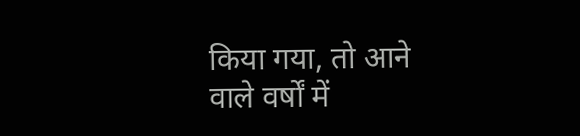किया गया, तो आने वाले वर्षों में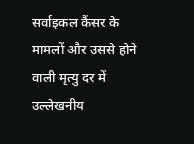सर्वाइकल कैंसर के मामलों और उससे होने वाली मृत्यु दर में उल्लेखनीय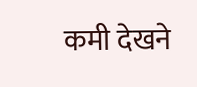कमी देखने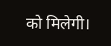को मिलेगी।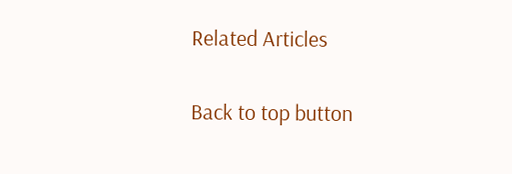Related Articles

Back to top button